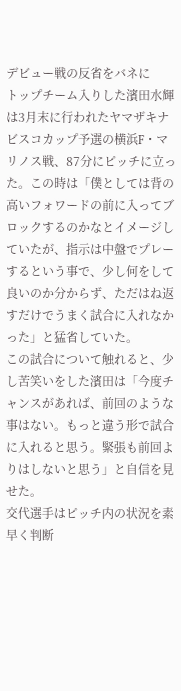デビュー戦の反省をバネに
トップチーム入りした濱田水輝は3月末に行われたヤマザキナビスコカップ予選の横浜F・マリノス戦、87分にピッチに立った。この時は「僕としては背の高いフォワードの前に入ってブロックするのかなとイメージしていたが、指示は中盤でプレーするという事で、少し何をして良いのか分からず、ただはね返すだけでうまく試合に入れなかった」と猛省していた。
この試合について触れると、少し苦笑いをした濱田は「今度チャンスがあれば、前回のような事はない。もっと違う形で試合に入れると思う。緊張も前回よりはしないと思う」と自信を見せた。
交代選手はピッチ内の状況を素早く判断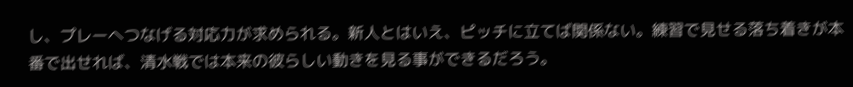し、プレーへつなげる対応力が求められる。新人とはいえ、ピッチに立てば関係ない。練習で見せる落ち着きが本番で出せれば、清水戦では本来の彼らしい動きを見る事ができるだろう。